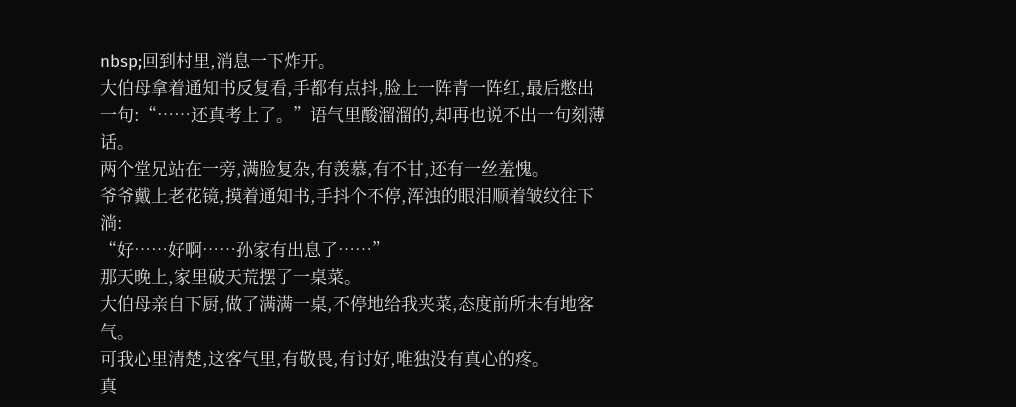nbsp;回到村里,消息一下炸开。
大伯母拿着通知书反复看,手都有点抖,脸上一阵青一阵红,最后憋出一句:“……还真考上了。”语气里酸溜溜的,却再也说不出一句刻薄话。
两个堂兄站在一旁,满脸复杂,有羡慕,有不甘,还有一丝羞愧。
爷爷戴上老花镜,摸着通知书,手抖个不停,浑浊的眼泪顺着皱纹往下淌:
“好……好啊……孙家有出息了……”
那天晚上,家里破天荒摆了一桌菜。
大伯母亲自下厨,做了满满一桌,不停地给我夹菜,态度前所未有地客气。
可我心里清楚,这客气里,有敬畏,有讨好,唯独没有真心的疼。
真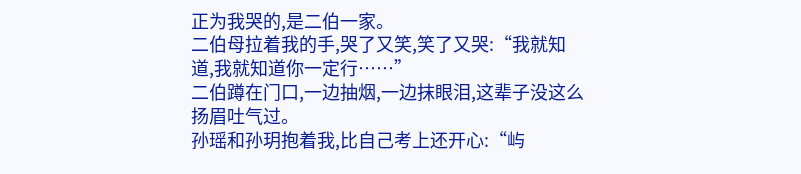正为我哭的,是二伯一家。
二伯母拉着我的手,哭了又笑,笑了又哭:“我就知道,我就知道你一定行……”
二伯蹲在门口,一边抽烟,一边抹眼泪,这辈子没这么扬眉吐气过。
孙瑶和孙玥抱着我,比自己考上还开心:“屿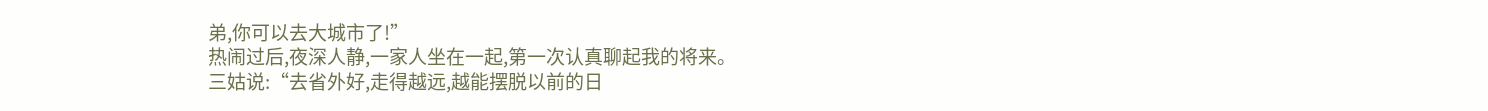弟,你可以去大城市了!”
热闹过后,夜深人静,一家人坐在一起,第一次认真聊起我的将来。
三姑说:“去省外好,走得越远,越能摆脱以前的日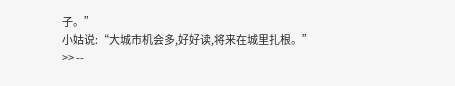子。”
小姑说:“大城市机会多,好好读,将来在城里扎根。”
>> --